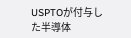USPTOが付与した半導体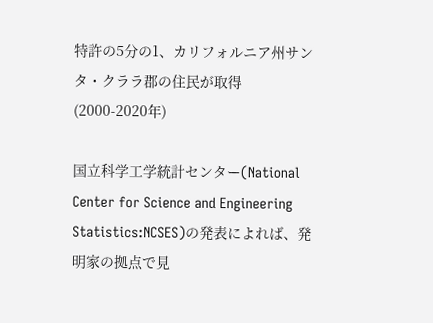特許の5分の1、カリフォルニア州サンタ・クララ郡の住民が取得(2000-2020年)

国立科学工学統計センター(National Center for Science and Engineering Statistics:NCSES)の発表によれば、発明家の拠点で見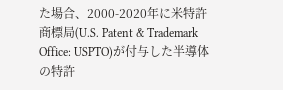た場合、2000-2020年に米特許商標局(U.S. Patent & Trademark Office: USPTO)が付与した半導体の特許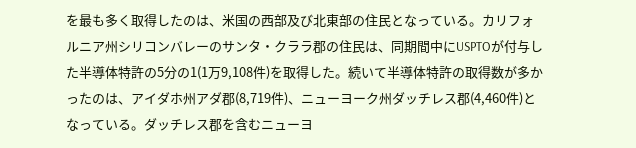を最も多く取得したのは、米国の西部及び北東部の住民となっている。カリフォルニア州シリコンバレーのサンタ・クララ郡の住民は、同期間中にUSPTOが付与した半導体特許の5分の1(1万9,108件)を取得した。続いて半導体特許の取得数が多かったのは、アイダホ州アダ郡(8,719件)、ニューヨーク州ダッチレス郡(4,460件)となっている。ダッチレス郡を含むニューヨ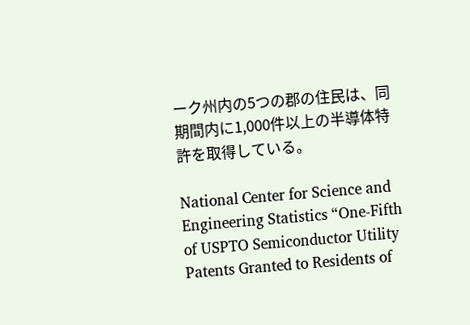ーク州内の5つの郡の住民は、同期間内に1,000件以上の半導体特許を取得している。

National Center for Science and Engineering Statistics “One-Fifth of USPTO Semiconductor Utility Patents Granted to Residents of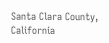Santa Clara County, California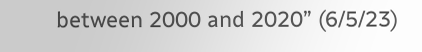between 2000 and 2020” (6/5/23)